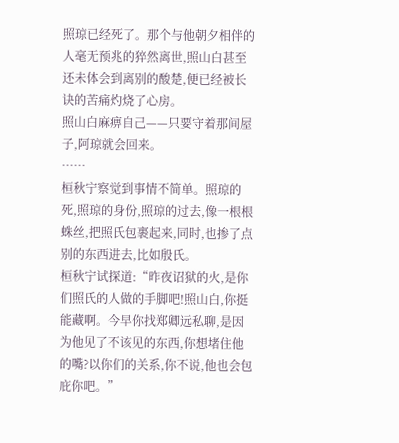照琼已经死了。那个与他朝夕相伴的人毫无预兆的猝然离世,照山白甚至还未体会到离别的酸楚,便已经被长诀的苦痛灼烧了心房。
照山白麻痹自己——只要守着那间屋子,阿琼就会回来。
……
桓秋宁察觉到事情不简单。照琼的死,照琼的身份,照琼的过去,像一根根蛛丝,把照氏包裹起来,同时,也掺了点别的东西进去,比如殷氏。
桓秋宁试探道:“昨夜诏狱的火,是你们照氏的人做的手脚吧!照山白,你挺能藏啊。今早你找郑卿远私聊,是因为他见了不该见的东西,你想堵住他的嘴?以你们的关系,你不说,他也会包庇你吧。”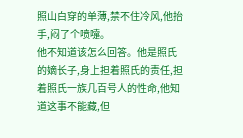照山白穿的单薄,禁不住冷风,他抬手,闷了个喷嚏。
他不知道该怎么回答。他是照氏的嫡长子,身上担着照氏的责任,担着照氏一族几百号人的性命,他知道这事不能藏,但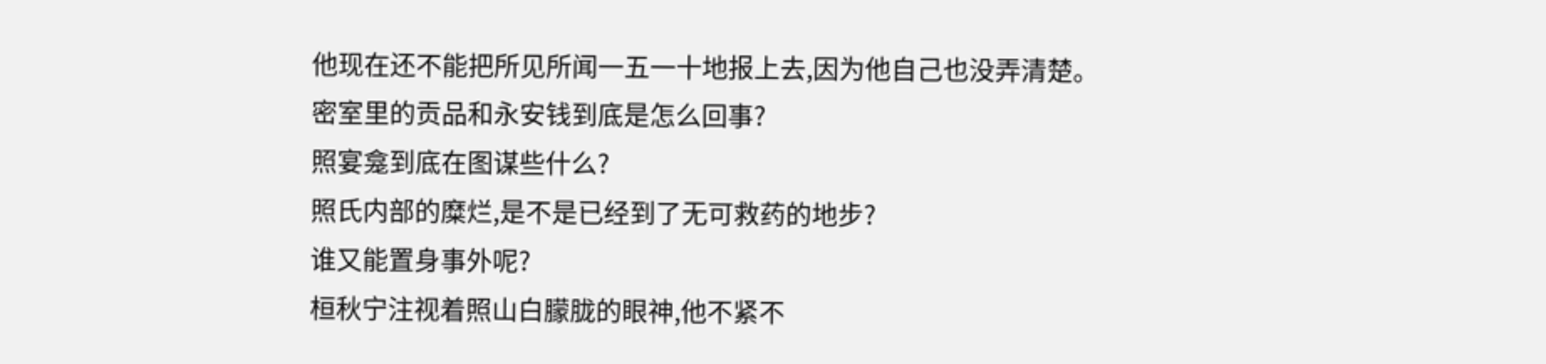他现在还不能把所见所闻一五一十地报上去,因为他自己也没弄清楚。
密室里的贡品和永安钱到底是怎么回事?
照宴龛到底在图谋些什么?
照氏内部的糜烂,是不是已经到了无可救药的地步?
谁又能置身事外呢?
桓秋宁注视着照山白朦胧的眼神,他不紧不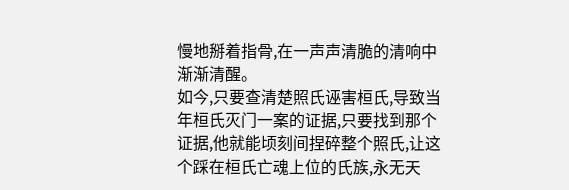慢地掰着指骨,在一声声清脆的清响中渐渐清醒。
如今,只要查清楚照氏诬害桓氏,导致当年桓氏灭门一案的证据,只要找到那个证据,他就能顷刻间捏碎整个照氏,让这个踩在桓氏亡魂上位的氏族,永无天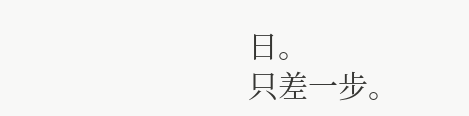日。
只差一步。